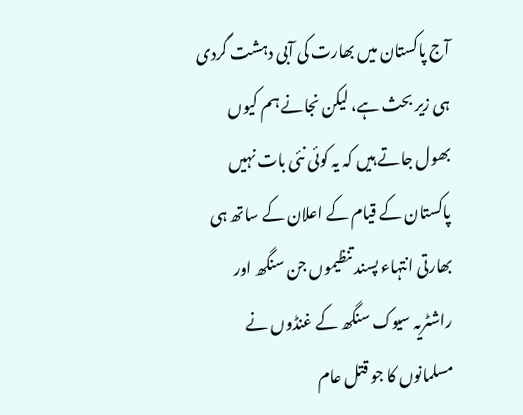آج پاکستان میں بھارت کی آبی دہشت گردی ہی زیر بحث ہے، لیکن نجانے ہم کیوں بھول جاتے ہیں کہ یہ کوئی نئی بات نہیں پاکستان کے قیام کے اعلان کے ساتھ ہی بھارتی انتہاء پسند تنظیموں جن سنگھ اور راشٹریہ سیوک سنگھ کے غنڈوں نے مسلمانوں کا جو قتل عام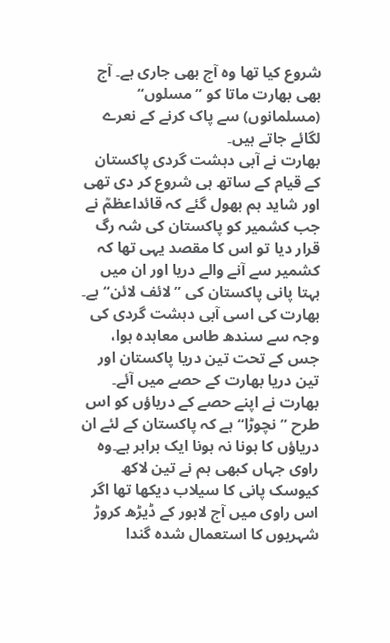شروع کیا تھا وہ آج بھی جاری ہے۔ آج بھی بھارت ماتا کو ”مسلوں“ (مسلمانوں) سے پاک کرنے کے نعرے لگائے جاتے ہیں۔
بھارت نے آبی دہشت گردی پاکستان کے قیام کے ساتھ ہی شروع کر دی تھی اور شاید ہم بھول گئے کہ قائداعظمؒ نے جب کشمیر کو پاکستان کی شہ رگ قرار دیا تو اس کا مقصد یہی تھا کہ کشمیر سے آنے والے دریا اور ان میں بہتا پانی پاکستان کی ”لائف لائن“ ہے۔ بھارت کی اسی آبی دہشت گردی کی وجہ سے سندھ طاس معاہدہ ہوا، جس کے تحت تین دریا پاکستان اور تین دریا بھارت کے حصے میں آئے۔ بھارت نے اپنے حصے کے دریاؤں کو اس طرح ”نچوڑا“ ہے کہ پاکستان کے لئے ان دریاؤں کا ہونا نہ ہونا ایک برابر ہے۔وہ راوی جہاں کبھی ہم نے تین لاکھ کیوسک پانی کا سیلاب دیکھا تھا اگر اس راوی میں آج لاہور کے ڈیڑھ کروڑ شہریوں کا استعمال شدہ گندا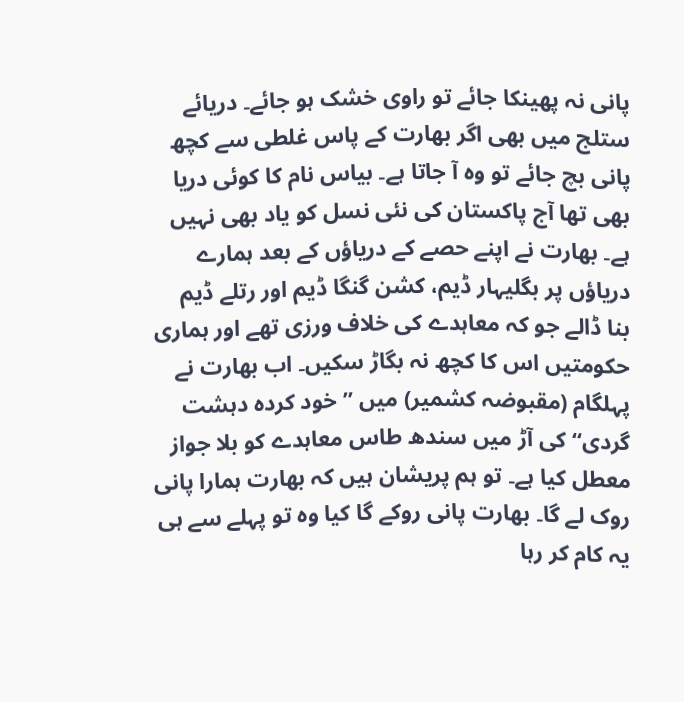پانی نہ پھینکا جائے تو راوی خشک ہو جائے۔ دریائے ستلج میں بھی اگر بھارت کے پاس غلطی سے کچھ پانی بچ جائے تو وہ آ جاتا ہے۔ بیاس نام کا کوئی دریا بھی تھا آج پاکستان کی نئی نسل کو یاد بھی نہیں ہے۔ بھارت نے اپنے حصے کے دریاؤں کے بعد ہمارے دریاؤں پر بگلیہار ڈیم، کشن گنگا ڈیم اور رتلے ڈیم بنا ڈالے جو کہ معاہدے کی خلاف ورزی تھے اور ہماری حکومتیں اس کا کچھ نہ بگاڑ سکیں۔ اب بھارت نے پہلگام (مقبوضہ کشمیر) میں ”خود کردہ دہشت گردی“ کی آڑ میں سندھ طاس معاہدے کو بلا جواز معطل کیا ہے۔ تو ہم پریشان ہیں کہ بھارت ہمارا پانی روک لے گا۔ بھارت پانی روکے گا کیا وہ تو پہلے سے ہی یہ کام کر رہا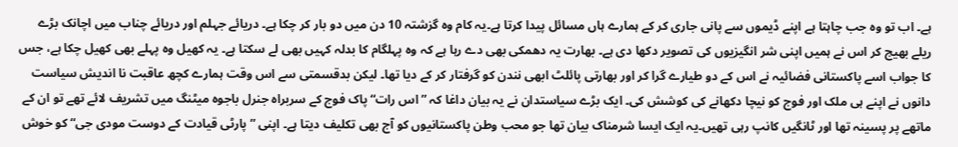ہے۔ اب تو وہ جب چاہتا ہے اپنے ڈیموں سے پانی جاری کر کے ہمارے ہاں مسائل پیدا کرتا ہے۔یہ کام وہ گزشتہ 10 دن میں دو بار کر چکا ہے۔ دریائے جہلم اور دریائے چناب میں اچانک بڑے ریلے بھیج کر اس نے ہمیں اپنی شر انگیزیوں کی تصویر دکھا دی ہے۔ بھارت یہ دھمکی بھی دے رہا ہے کہ وہ پہلگام کا بدلہ کہیں بھی لے سکتا ہے۔ یہ کھیل وہ پہلے بھی کھیل چکا ہے، جس کا جواب اسے پاکستانی فضائیہ نے اس کے دو طیارے گرا کر اور بھارتی پائلٹ ابھی نندن کو گرفتار کر کے دیا تھا۔ لیکن بدقسمتی سے اس وقت ہمارے کچھ عاقبت نا اندیش سیاست دانوں نے اپنے ہی ملک اور فوج کو نیچا دکھانے کی کوشش کی۔ ایک بڑے سیاستدان نے یہ بیان داغا کہ ”اس رات“ پاک فوج کے سربراہ جنرل باجوہ میٹنگ میں تشریف لائے تھے تو ان کے ماتھے پر پسینہ تھا اور ٹانگیں کانپ رہی تھیں۔یہ ایک ایسا شرمناک بیان تھا جو محب وطن پاکستانیوں کو آج بھی تکلیف دیتا ہے۔ اپنی ”پارٹی قیادت کے دوست مودی جی“ کو خوش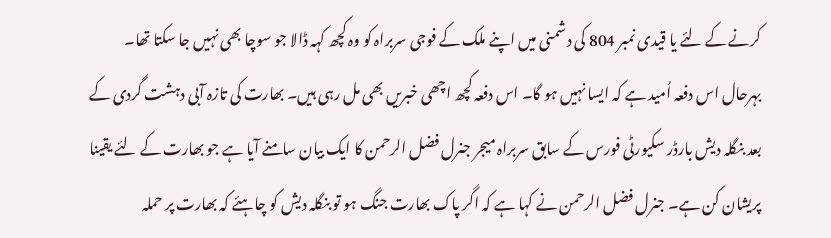کرنے کے لئے یا قیدی نمبر 804 کی دشمنی میں اپنے ملک کے فوجی سربراہ کو وہ کچھ کہہ ڈالا جو سوچا بھی نہیں جا سکتا تھا۔ بہرحال اس دفعہ اُمید ہے کہ ایسا نہیں ہو گا۔ اس دفعہ کچھ اچھی خبریں بھی مل رہی ہیں۔ بھارت کی تازہ آبی دہشت گردی کے بعد بنگلہ دیش بارڈر سکیورٹی فورس کے سابق سربراہ میجر جنرل فضل الرحمن کا ایک بیان سامنے آیا ہے جو بھارت کے لئے یقینا پریشان کن ہے۔ جنرل فضل الرحمن نے کہا ہے کہ اگر پاک بھارت جنگ ہو تو بنگلہ دیش کو چاہئے کہ بھارت پر حملہ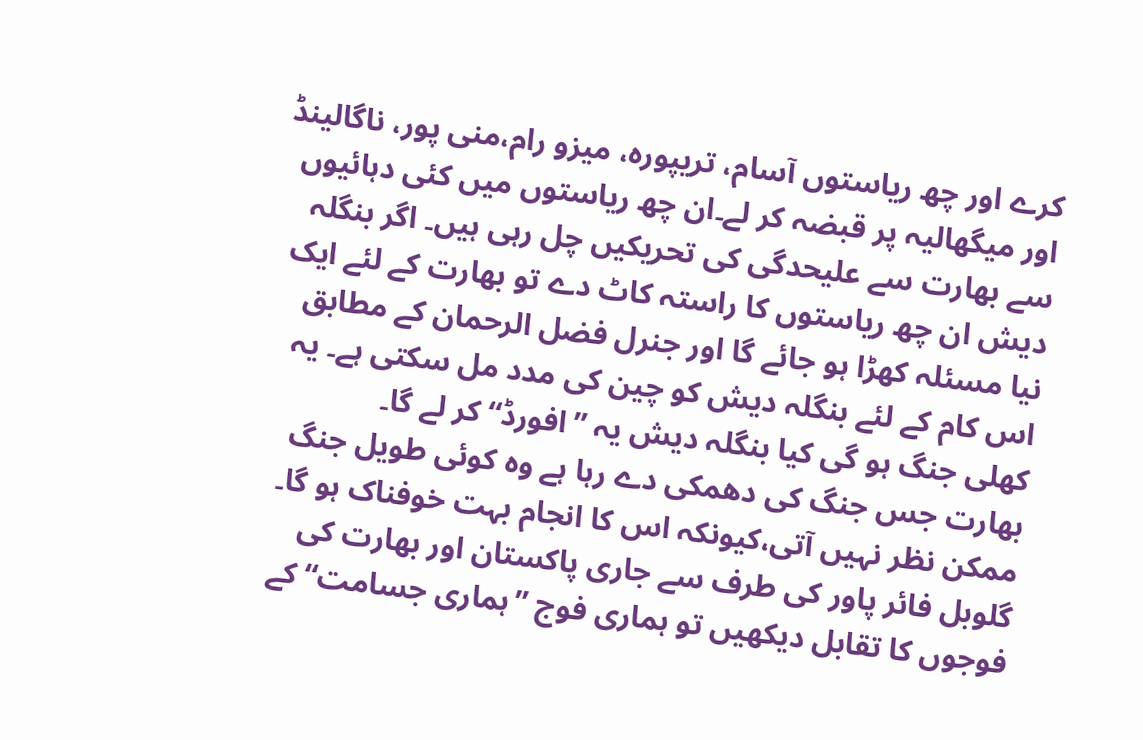کرے اور چھ ریاستوں آسام، تریپورہ، میزو رام،منی پور، ناگالینڈ اور میگھالیہ پر قبضہ کر لے۔ان چھ ریاستوں میں کئی دہائیوں سے بھارت سے علیحدگی کی تحریکیں چل رہی ہیں۔ اگر بنگلہ دیش ان چھ ریاستوں کا راستہ کاٹ دے تو بھارت کے لئے ایک نیا مسئلہ کھڑا ہو جائے گا اور جنرل فضل الرحمان کے مطابق اس کام کے لئے بنگلہ دیش کو چین کی مدد مل سکتی ہے۔ یہ کھلی جنگ ہو گی کیا بنگلہ دیش یہ ”افورڈ“ کر لے گا۔
بھارت جس جنگ کی دھمکی دے رہا ہے وہ کوئی طویل جنگ ممکن نظر نہیں آتی،کیونکہ اس کا انجام بہت خوفناک ہو گا۔ گلوبل فائر پاور کی طرف سے جاری پاکستان اور بھارت کی فوجوں کا تقابل دیکھیں تو ہماری فوج ”ہماری جسامت“ کے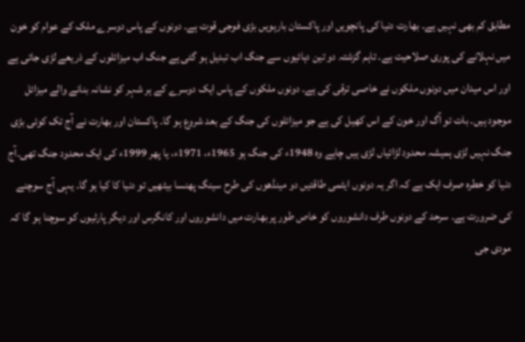مطابق کم بھی نہیں ہے۔ بھارت دنیا کی پانچویں اور پاکستان بارہویں بڑی فوجی قوت ہے۔ دونوں کے پاس دوسرے ملک کے عوام کو خون میں نہلانے کی پوری صلاحیت ہے۔ تاہم گزشتہ دو تین دہائیوں سے جنگ اب تبدیل ہو گئی ہے جنگ اب میزائلوں کے ذریعے لڑی جاتی ہے اور اس میدان میں دونوں ملکوں نے خاصی ترقی کی ہے۔ دونوں ملکوں کے پاس ایک دوسرے کے ہر شہر کو نشانہ بنانے والے میزائل موجود ہیں۔ بات تو آگ اور خون کے اس کھیل کی ہے جو میزائلوں کی جنگ کے بعد شروع ہو گا۔ پاکستان اور بھارت نے آج تک کوئی بڑی جنگ نہیں لڑی ہمیشہ محدود لڑائیاں لڑی ہیں چاہے وہ 1948ء کی جنگ ہو 1965ء، 1971ء، یا پھر 1999ء کی ایک محدود جنگ تھی۔آج دنیا کو خطرہ صرف ایک ہے کہ اگر یہ دونوں ایٹمی طاقتیں دو مینڈھوں کی طرح سینگ پھنسا بیٹھیں تو دنیا کا کیا ہو گا۔ یہی آج سوچنے کی ضرورت ہے۔ سرحد کے دونوں طرف دانشوروں کو خاص طور پر بھارت میں دانشوروں اور کانگرس اور دیگر پارٹیوں کو سوچنا ہو گا کہ مودی جی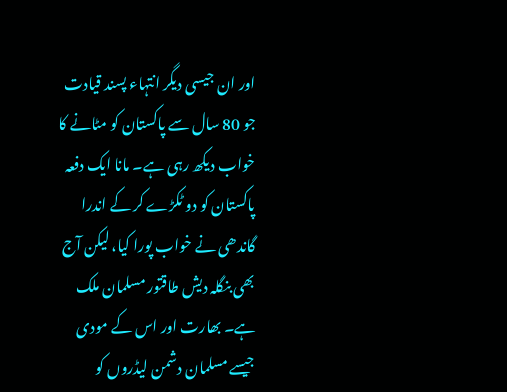اور ان جیسی دیگر انتہاء پسند قیادت جو 80 سال سے پاکستان کو مٹانے کا خواب دیکھ رہی ہے۔ مانا ایک دفعہ پاکستان کو دو ٹکڑے کر کے اندرا گاندھی نے خواب پورا کیا، لیکن آج بھی بنگلہ دیش طاقتور مسلمان ملک ہے۔ بھارت اور اس کے مودی جیسے مسلمان دشمن لیڈروں کو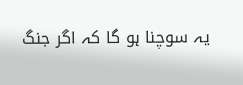یہ سوچنا ہو گا کہ اگر جنگ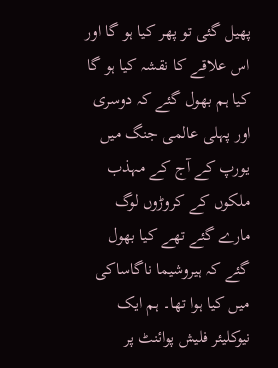پھیل گئی تو پھر کیا ہو گا اور اس علاقے کا نقشہ کیا ہو گا کیا ہم بھول گئے کہ دوسری اور پہلی عالمی جنگ میں یورپ کے آج کے مہذب ملکوں کے کروڑوں لوگ مارے گئے تھے کیا بھول گئے کہ ہیروشیما ناگاساکی میں کیا ہوا تھا۔ ہم ایک نیوکلیئر فلیش پوائنٹ پر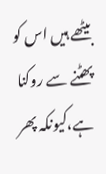بیٹھے ہیں اس کو پھٹنے سے روکنا ہے،کیونکہ پھر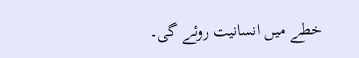خطے میں انسانیت روئے گی۔